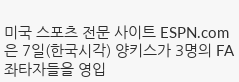미국 스포츠 전문 사이트 ESPN.com은 7일(한국시각) 양키스가 3명의 FA 좌타자들을 영입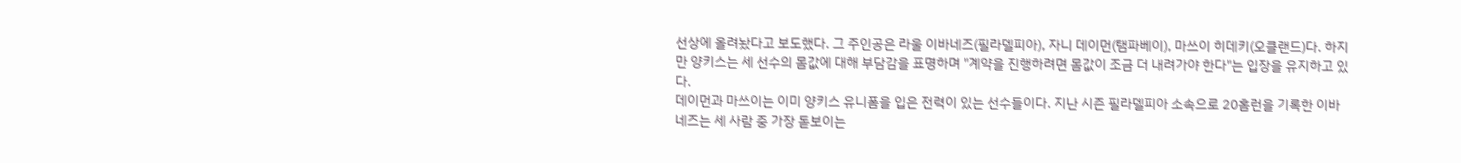선상에 올려놨다고 보도했다. 그 주인공은 라울 이바네즈(필라델피아), 자니 데이먼(탬파베이), 마쓰이 히데키(오클랜드)다. 하지만 양키스는 세 선수의 몸값에 대해 부담감을 표명하며 "계약을 진행하려면 몸값이 조금 더 내려가야 한다"는 입장을 유지하고 있다.
데이먼과 마쓰이는 이미 양키스 유니폼을 입은 전력이 있는 선수들이다. 지난 시즌 필라델피아 소속으로 20홈런을 기록한 이바네즈는 세 사람 중 가장 돋보이는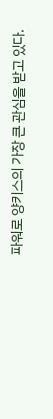파워로 양키스의 가장 큰 관심을 받고 있다.